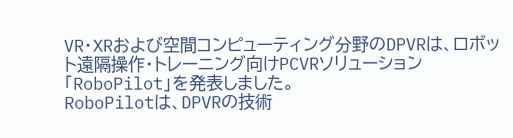VR・XRおよび空間コンピューティング分野のDPVRは、ロボット遠隔操作・トレーニング向けPCVRソリューション「RoboPilot」を発表しました。
RoboPilotは、DPVRの技術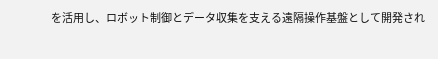を活用し、ロボット制御とデータ収集を支える遠隔操作基盤として開発され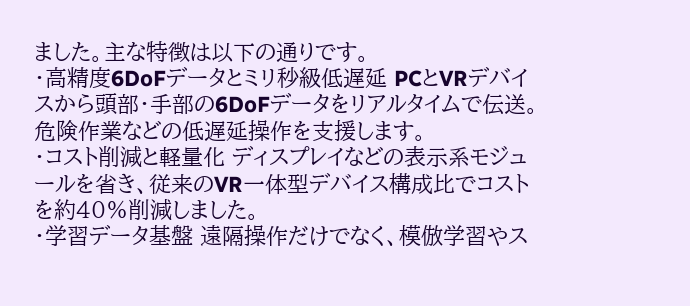ました。主な特徴は以下の通りです。
・高精度6DoFデータとミリ秒級低遅延 PCとVRデバイスから頭部・手部の6DoFデータをリアルタイムで伝送。危険作業などの低遅延操作を支援します。
・コスト削減と軽量化 ディスプレイなどの表示系モジュールを省き、従来のVR一体型デバイス構成比でコストを約40%削減しました。
・学習データ基盤 遠隔操作だけでなく、模倣学習やス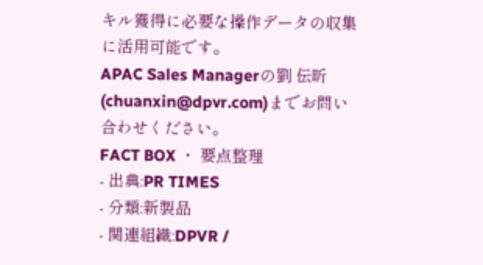キル獲得に必要な操作データの収集に活用可能です。
APAC Sales Managerの劉 伝昕(chuanxin@dpvr.com)までお問い合わせください。
FACT BOX ・ 要点整理
- 出典:PR TIMES
- 分類:新製品
- 関連組織:DPVR /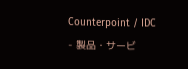Counterpoint / IDC
- 製品・サービ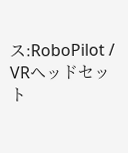ス:RoboPilot / VRヘッドセット